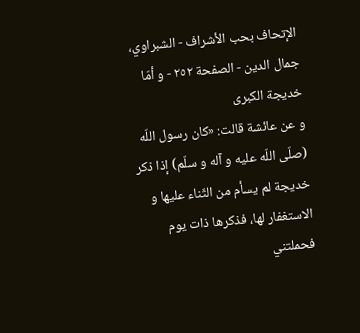الإتحاف بحب الأشراف - الشبراوي، جمال الدين - الصفحة ٢٥٢ - و أمّا خديجة الكبرى
و عن عائشة قالت: «كان رسول اللّه (صلّى اللّه عليه و آله و سلّم) إذا ذكر خديجة لم يسأم من الثّناء عليها و الاستغفار لها، فذكرها ذات يوم فحملتني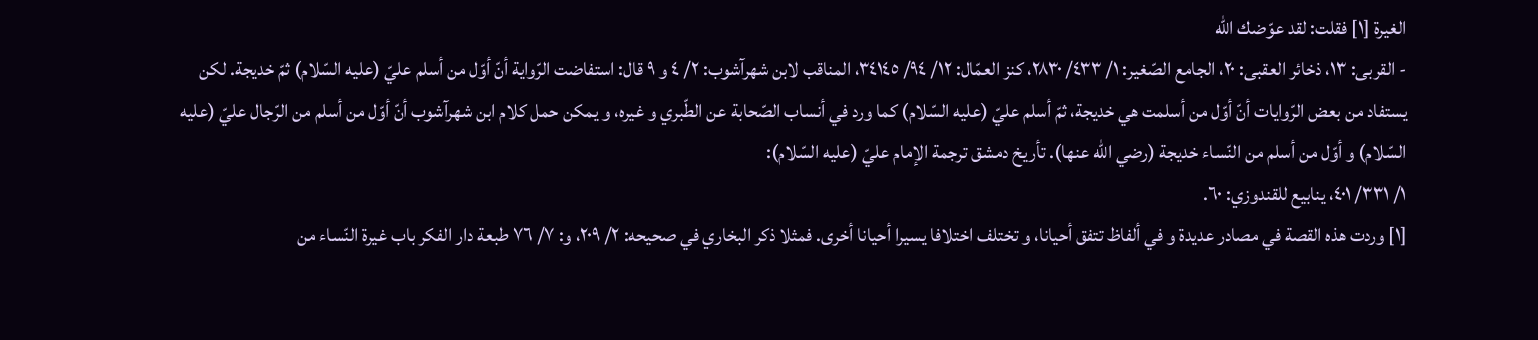الغيرة [١] فقلت: لقد عوّضك اللّه
- القربى: ١٣، ذخائر العقبى: ٢٠، الجامع الصّغير: ١/ ٤٣٣/ ٢٨٣٠، كنز العمّال: ١٢/ ٩٤/ ٣٤١٤٥، المناقب لابن شهرآشوب: ٢/ ٤ و ٩ قال: استفاضت الرّواية أنّ أوّل من أسلم عليّ (عليه السّلام) ثمّ خديجة. لكن يستفاد من بعض الرّوايات أنّ أوّل من أسلمت هي خديجة، ثمّ أسلم عليّ (عليه السّلام) كما ورد في أنساب الصّحابة عن الطّبري و غيره، و يمكن حمل كلام ابن شهرآشوب أنّ أوّل من أسلم من الرّجال عليّ (عليه السّلام) و أوّل من أسلم من النّساء خديجة (رضي اللّه عنها). تأريخ دمشق ترجمة الإمام عليّ (عليه السّلام):
١/ ٣٣١/ ٤٠١، ينابيع للقندوزي: ٦٠.
[١] وردت هذه القصة في مصادر عديدة و في ألفاظ تتفق أحيانا، و تختلف اختلافا يسيرا أحيانا أخرى. فمثلا ذكر البخاري في صحيحه: ٢/ ٢٠٩، و: ٧/ ٧٦ طبعة دار الفكر باب غيرة النّساء من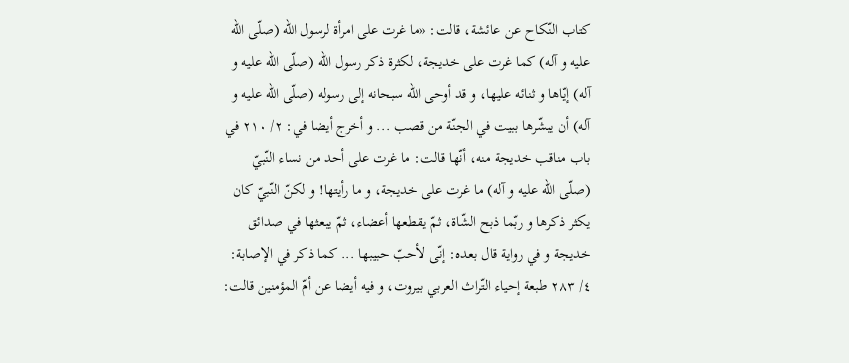كتاب النّكاح عن عائشة، قالت: «ما غرت على امرأة لرسول اللّه (صلّى اللّه عليه و آله) كما غرت على خديجة، لكثرة ذكر رسول اللّه (صلّى اللّه عليه و آله) إيّاها و ثنائه عليها، و قد أوحى اللّه سبحانه إلى رسوله (صلّى اللّه عليه و آله) أن يبشّرها ببيت في الجنّة من قصب ... و أخرج أيضا في: ٢/ ٢١٠ في باب مناقب خديجة منه، أنّها قالت: ما غرت على أحد من نساء النّبيّ (صلّى اللّه عليه و آله) ما غرت على خديجة، و ما رأيتها! و لكنّ النّبيّ كان يكثر ذكرها و ربّما ذبح الشّاة، ثمّ يقطعها أعضاء، ثمّ يبعثها في صدائق خديجة و في رواية قال بعده: إنّى لأحبّ حبيبها ... كما ذكر في الإصابة: ٤/ ٢٨٣ طبعة إحياء التّراث العربي بيروت، و فيه أيضا عن أمّ المؤمنين قالت: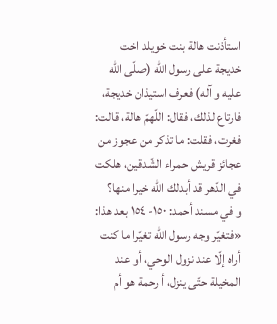استأذنت هالة بنت خويلد اخت خديجة على رسول اللّه (صلّى اللّه عليه و آله) فعرف استيذان خديجة، فارتاع لذلك، فقال: اللّهمّ هالة، قالت: فغرت، فقلت: ما تذكر من عجوز من عجائز قريش حمراء الشّدقين، هلكت في الدّهر قد أبدلك اللّه خيرا منها؟
و في مسند أحمد: ١٥٠- ١٥٤ بعد هذا: «فتغيّر وجه رسول اللّه تغيّرا ما كنت أراه إلّا عند نزول الوحي، أو عند المخيلة حتّى ينزل، أ رحمة هو أم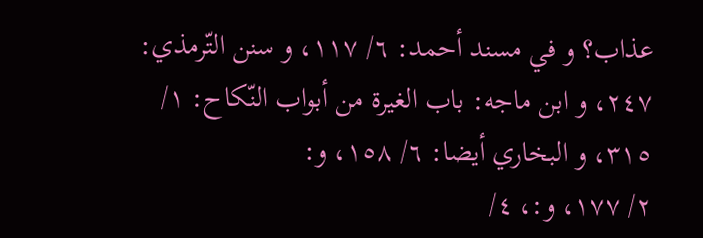عذاب؟ و في مسند أحمد: ٦/ ١١٧، و سنن التّرمذي: ٢٤٧، و ابن ماجه: باب الغيرة من أبواب النّكاح: ١/ ٣١٥، و البخاري أيضا: ٦/ ١٥٨، و:
٢/ ١٧٧، و:، ٤/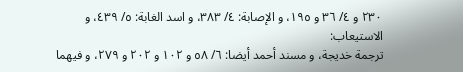٢٣٠ و ٤/ ٣٦ و ١٩٥، و الإصابة: ٤/ ٣٨٣، و اسد الغابة: ٥/ ٤٣٩، و الاستيعاب:
ترجمة خديجة، و مسند أحمد أيضا: ٦/ ٥٨ و ١٠٢ و ٢٠٢ و ٢٧٩، و فيهما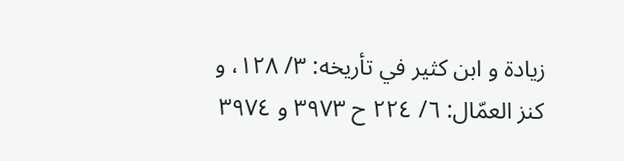زيادة و ابن كثير في تأريخه: ٣/ ١٢٨، و كنز العمّال: ٦/ ٢٢٤ ح ٣٩٧٣ و ٣٩٧٤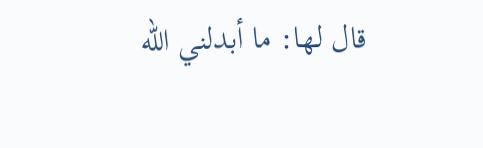قال لها: ما أبدلني اللّه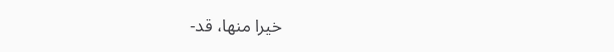خيرا منها، قد-